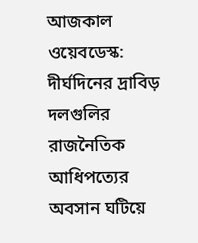আজকাল ওয়েবডেস্ক: দীর্ঘদিনের দ্রাবিড় দলগুলির রাজনৈতিক আধিপত্যের অবসান ঘটিয়ে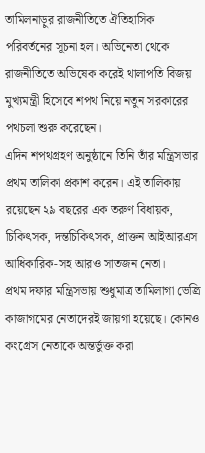তামিলনাড়ুর রাজনীতিতে ঐতিহাসিক পরিবর্তনের সূচনা হল। অভিনেতা থেকে রাজনীতিতে অভিষেক করেই থালাপতি বিজয় মুখ্যমন্ত্রী হিসেবে শপথ নিয়ে নতুন সরকারের পথচলা শুরু করেছেন।
এদিন শপথগ্রহণ অনুষ্ঠানে তিনি তাঁর মন্ত্রিসভার প্রথম তালিকা প্রকাশ করেন। এই তালিকায় রয়েছেন ২৯ বছরের এক তরুণ বিধায়ক, চিকিৎসক, দন্তচিকিৎসক, প্রাক্তন আইআরএস আধিকারিক-সহ আরও সাতজন নেতা।
প্রথম দফার মন্ত্রিসভায় শুধুমাত্র তামিলাগা ভেত্ত্রি কাজাগমের নেতাদেরই জায়গা হয়েছে। কোনও কংগ্রেস নেতাকে অন্তর্ভুক্ত করা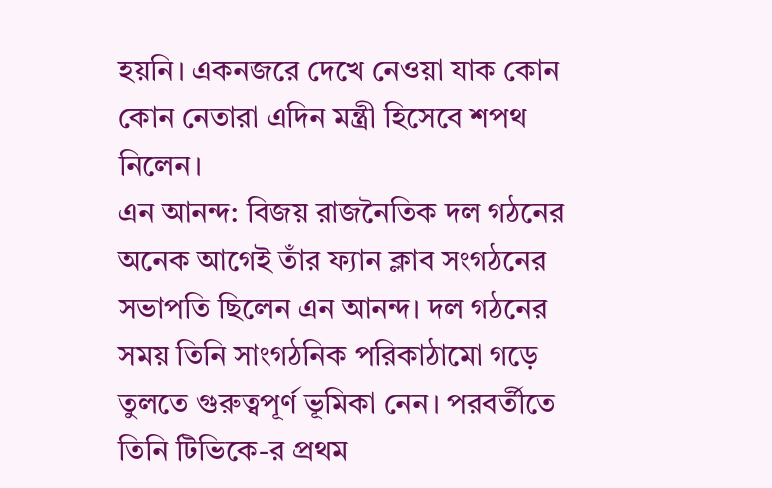হয়নি। একনজরে দেখে নেওয়া যাক কোন কোন নেতারা এদিন মন্ত্রী হিসেবে শপথ নিলেন।
এন আনন্দ: বিজয় রাজনৈতিক দল গঠনের অনেক আগেই তাঁর ফ্যান ক্লাব সংগঠনের সভাপতি ছিলেন এন আনন্দ। দল গঠনের সময় তিনি সাংগঠনিক পরিকাঠামো গড়ে তুলতে গুরুত্বপূর্ণ ভূমিকা নেন। পরবর্তীতে তিনি টিভিকে-র প্রথম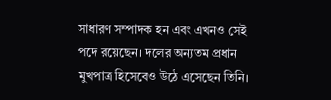সাধারণ সম্পাদক হন এবং এখনও সেই পদে রয়েছেন। দলের অন্যতম প্রধান মুখপাত্র হিসেবেও উঠে এসেছেন তিনি।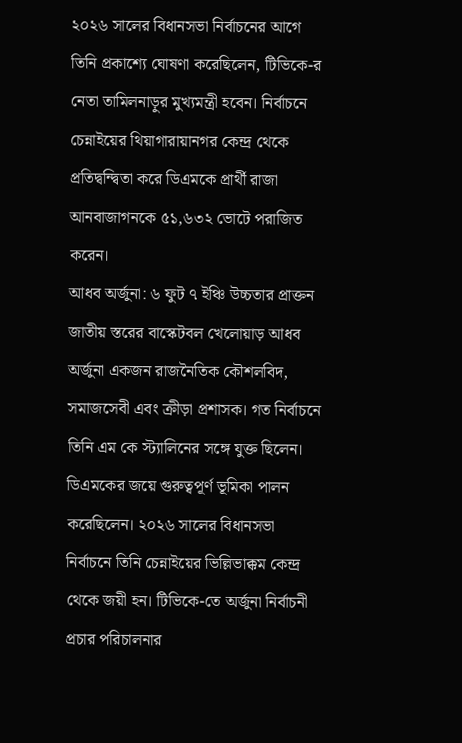২০২৬ সালের বিধানসভা নির্বাচনের আগে তিনি প্রকাশ্যে ঘোষণা করেছিলেন, টিভিকে-র নেতা তামিলনাড়ুর মুখ্যমন্ত্রী হবেন। নির্বাচনে চেন্নাইয়ের থিয়াগারায়ানগর কেন্দ্র থেকে প্রতিদ্বন্দ্বিতা করে ডিএমকে প্রার্থী রাজা আনবাজাগনকে ৫১,৬৩২ ভোটে পরাজিত করেন।
আধব অর্জুনা: ৬ ফুট ৭ ইঞ্চি উচ্চতার প্রাক্তন জাতীয় স্তরের বাস্কেটবল খেলোয়াড় আধব অর্জুনা একজন রাজনৈতিক কৌশলবিদ, সমাজসেবী এবং ক্রীড়া প্রশাসক। গত নির্বাচনে তিনি এম কে স্ট্যালিনের সঙ্গে যুক্ত ছিলেন। ডিএমকের জয়ে গুরুত্বপূর্ণ ভূমিকা পালন করেছিলেন। ২০২৬ সালের বিধানসভা নির্বাচনে তিনি চেন্নাইয়ের ভিল্লিভাক্কম কেন্দ্র থেকে জয়ী হন। টিভিকে-তে অর্জুনা নির্বাচনী প্রচার পরিচালনার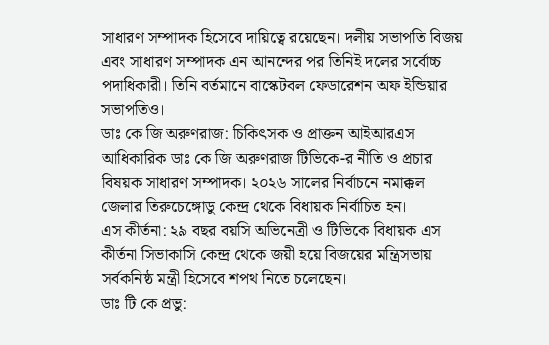সাধারণ সম্পাদক হিসেবে দায়িত্বে রয়েছেন। দলীয় সভাপতি বিজয় এবং সাধারণ সম্পাদক এন আনন্দের পর তিনিই দলের সর্বোচ্চ পদাধিকারী। তিনি বর্তমানে বাস্কেটবল ফেডারেশন অফ ইন্ডিয়ার সভাপতিও।
ডাঃ কে জি অরুণরাজ: চিকিৎসক ও প্রাক্তন আইআরএস আধিকারিক ডাঃ কে জি অরুণরাজ টিভিকে-র নীতি ও প্রচার বিষয়ক সাধারণ সম্পাদক। ২০২৬ সালের নির্বাচনে নমাক্কল জেলার তিরুচেঙ্গোডু কেন্দ্র থেকে বিধায়ক নির্বাচিত হন।
এস কীর্তনা: ২৯ বছর বয়সি অভিনেত্রী ও টিভিকে বিধায়ক এস কীর্তনা সিভাকাসি কেন্দ্র থেকে জয়ী হয়ে বিজয়ের মন্ত্রিসভায় সর্বকনিষ্ঠ মন্ত্রী হিসেবে শপথ নিতে চলেছেন।
ডাঃ টি কে প্রভু: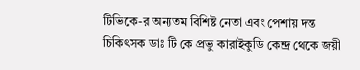টিভিকে-র অন্যতম বিশিষ্ট নেতা এবং পেশায় দন্ত চিকিৎসক ডাঃ টি কে প্রভু কারাইকুডি কেন্দ্র থেকে জয়ী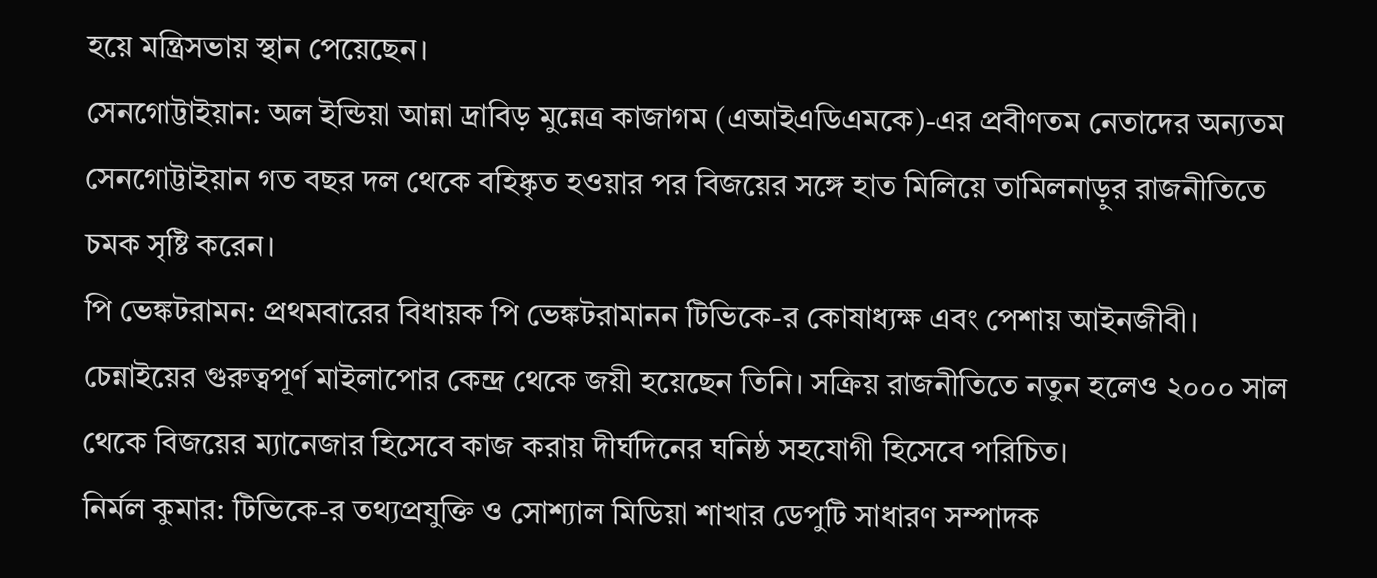হয়ে মন্ত্রিসভায় স্থান পেয়েছেন।
সেনগোট্টাইয়ান: অল ইন্ডিয়া আন্না দ্রাবিড় মুন্নেত্র কাজাগম (এআইএডিএমকে)-এর প্রবীণতম নেতাদের অন্যতম সেনগোট্টাইয়ান গত বছর দল থেকে বহিষ্কৃত হওয়ার পর বিজয়ের সঙ্গে হাত মিলিয়ে তামিলনাড়ুর রাজনীতিতে চমক সৃষ্টি করেন।
পি ভেঙ্কটরামন: প্রথমবারের বিধায়ক পি ভেঙ্কটরামানন টিভিকে-র কোষাধ্যক্ষ এবং পেশায় আইনজীবী। চেন্নাইয়ের গুরুত্বপূর্ণ মাইলাপোর কেন্দ্র থেকে জয়ী হয়েছেন তিনি। সক্রিয় রাজনীতিতে নতুন হলেও ২০০০ সাল থেকে বিজয়ের ম্যানেজার হিসেবে কাজ করায় দীর্ঘদিনের ঘনিষ্ঠ সহযোগী হিসেবে পরিচিত।
নির্মল কুমার: টিভিকে-র তথ্যপ্রযুক্তি ও সোশ্যাল মিডিয়া শাখার ডেপুটি সাধারণ সম্পাদক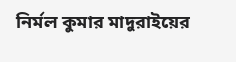নির্মল কুমার মাদুরাইয়ের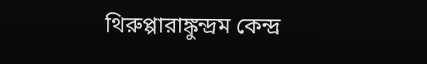থিরুপ্পারাঙ্কুন্দ্রম কেন্দ্র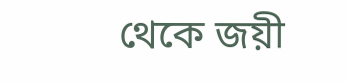থেকে জয়ী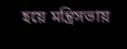হয়ে মন্ত্রিসভায়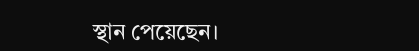স্থান পেয়েছেন।